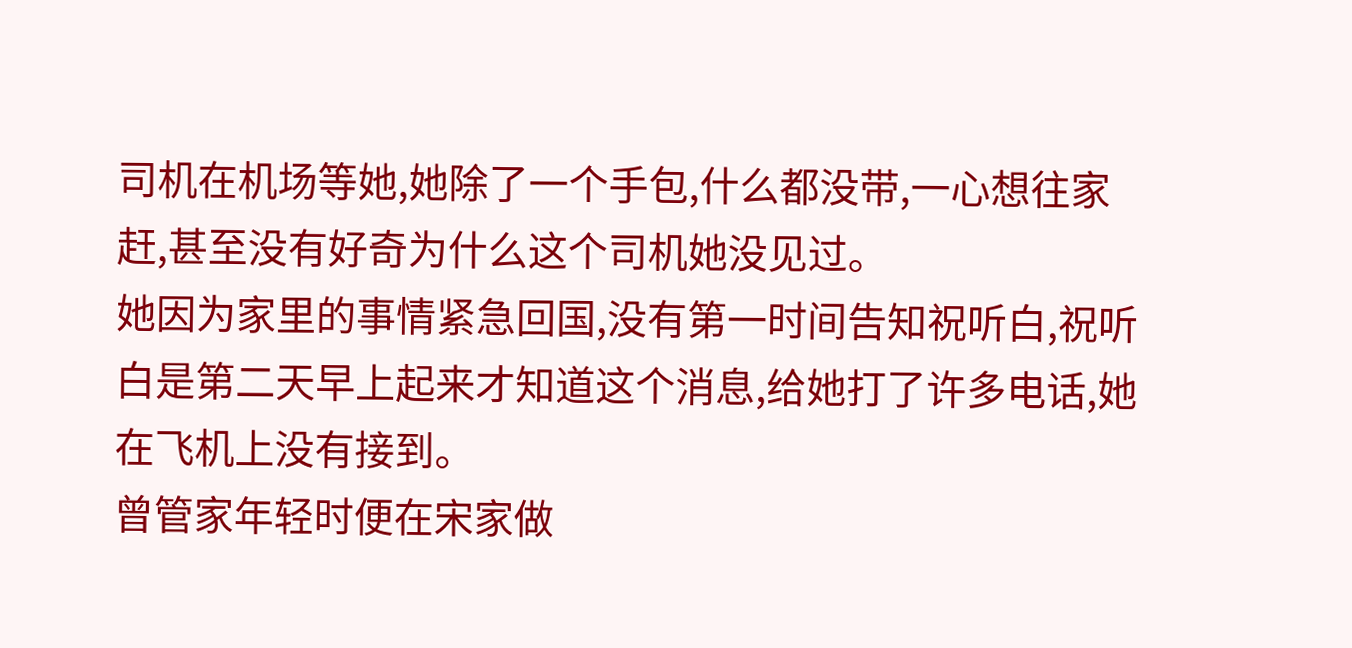司机在机场等她,她除了一个手包,什么都没带,一心想往家赶,甚至没有好奇为什么这个司机她没见过。
她因为家里的事情紧急回国,没有第一时间告知祝听白,祝听白是第二天早上起来才知道这个消息,给她打了许多电话,她在飞机上没有接到。
曾管家年轻时便在宋家做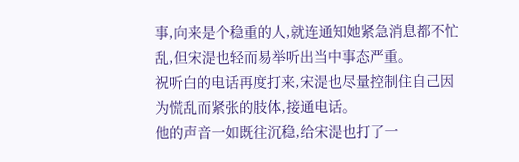事,向来是个稳重的人,就连通知她紧急消息都不忙乱,但宋湜也轻而易举听出当中事态严重。
祝听白的电话再度打来,宋湜也尽量控制住自己因为慌乱而紧张的肢体,接通电话。
他的声音一如既往沉稳,给宋湜也打了一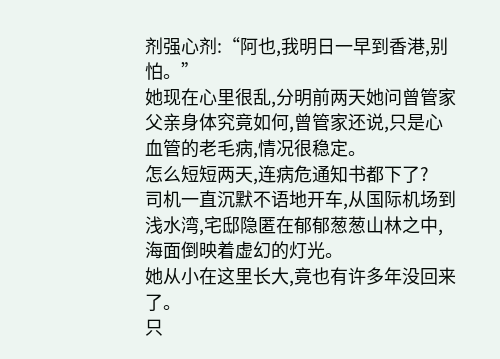剂强心剂:“阿也,我明日一早到香港,别怕。”
她现在心里很乱,分明前两天她问曾管家父亲身体究竟如何,曾管家还说,只是心血管的老毛病,情况很稳定。
怎么短短两天,连病危通知书都下了?
司机一直沉默不语地开车,从国际机场到浅水湾,宅邸隐匿在郁郁葱葱山林之中,海面倒映着虚幻的灯光。
她从小在这里长大,竟也有许多年没回来了。
只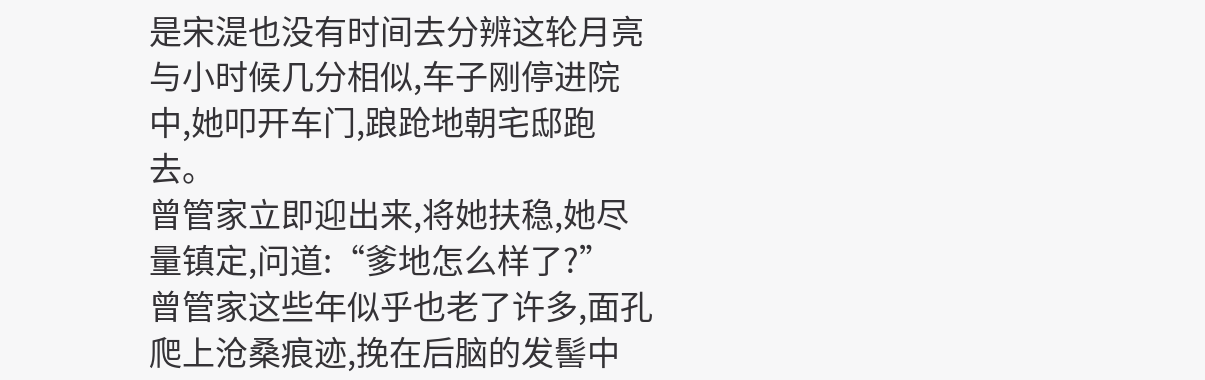是宋湜也没有时间去分辨这轮月亮与小时候几分相似,车子刚停进院中,她叩开车门,踉跄地朝宅邸跑去。
曾管家立即迎出来,将她扶稳,她尽量镇定,问道:“爹地怎么样了?”
曾管家这些年似乎也老了许多,面孔爬上沧桑痕迹,挽在后脑的发髻中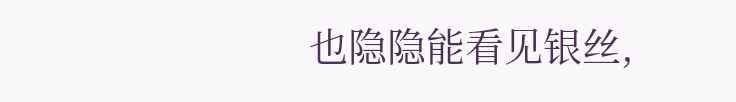也隐隐能看见银丝,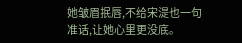她皱眉抿唇,不给宋湜也一句准话,让她心里更没底。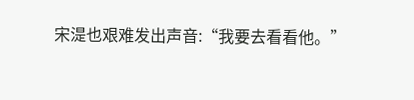宋湜也艰难发出声音:“我要去看看他。”